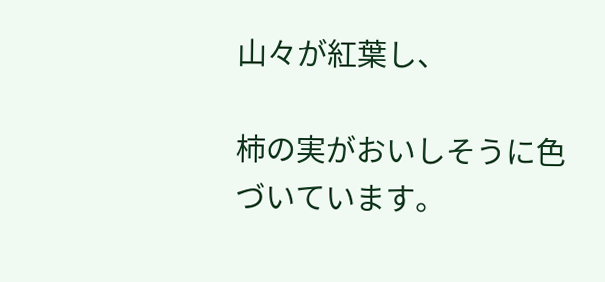山々が紅葉し、

柿の実がおいしそうに色づいています。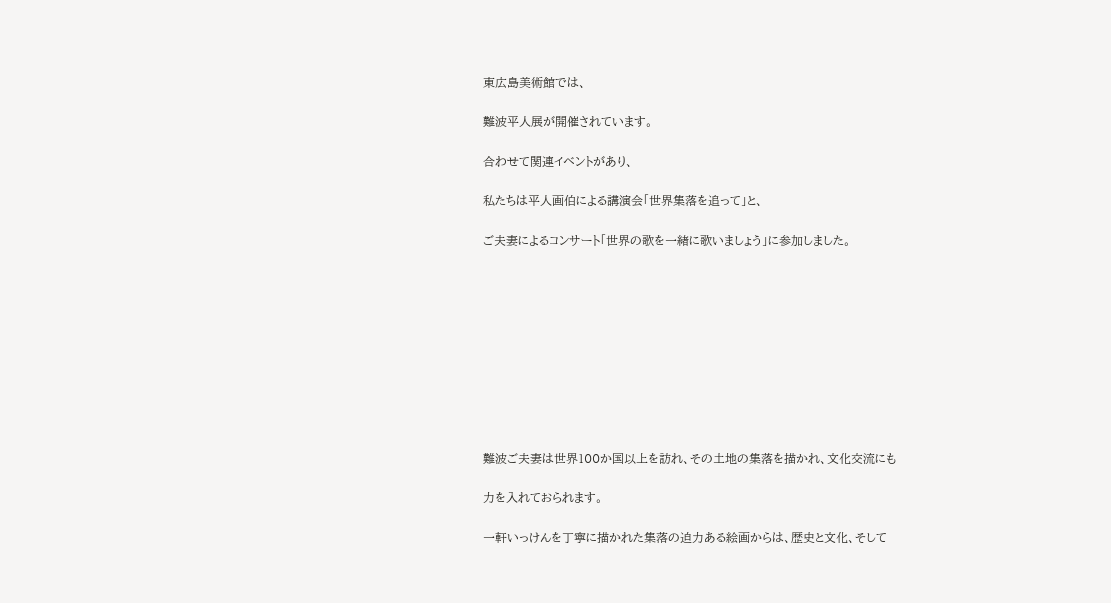東広島美術館では、

難波平人展が開催されています。

合わせて関連イベントがあり、

私たちは平人画伯による講演会「世界集落を追って」と、

ご夫妻によるコンサート「世界の歌を一緒に歌いましょう」に参加しました。










難波ご夫妻は世界100か国以上を訪れ、その土地の集落を描かれ、文化交流にも

力を入れておられます。

一軒いっけんを丁寧に描かれた集落の迫力ある絵画からは、歴史と文化、そして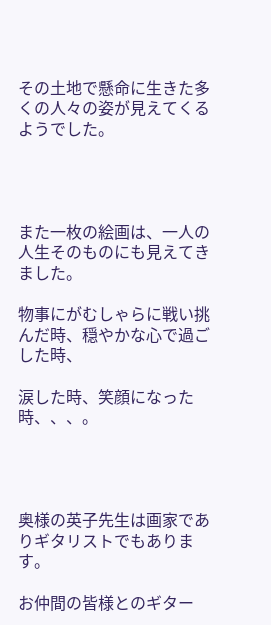その土地で懸命に生きた多くの人々の姿が見えてくるようでした。




また一枚の絵画は、一人の人生そのものにも見えてきました。

物事にがむしゃらに戦い挑んだ時、穏やかな心で過ごした時、

涙した時、笑顔になった時、、、。




奥様の英子先生は画家でありギタリストでもあります。

お仲間の皆様とのギター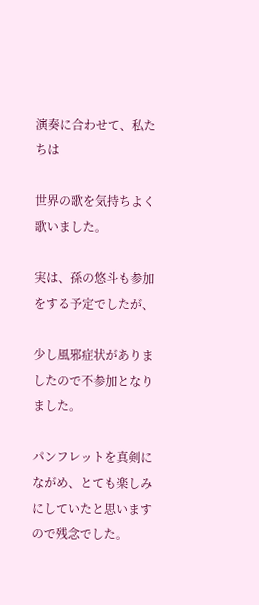演奏に合わせて、私たちは

世界の歌を気持ちよく歌いました。

実は、孫の悠斗も参加をする予定でしたが、

少し風邪症状がありましたので不参加となりました。

パンフレットを真剣にながめ、とても楽しみにしていたと思いますので残念でした。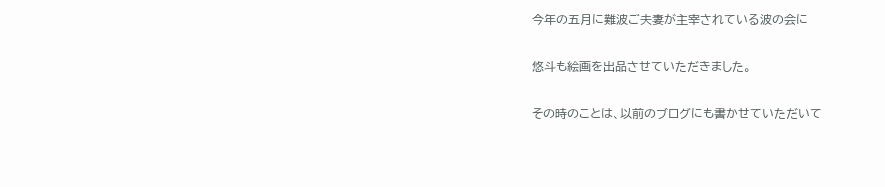今年の五月に難波ご夫妻が主宰されている波の会に

悠斗も絵画を出品させていただきました。

その時のことは、以前のブログにも書かせていただいて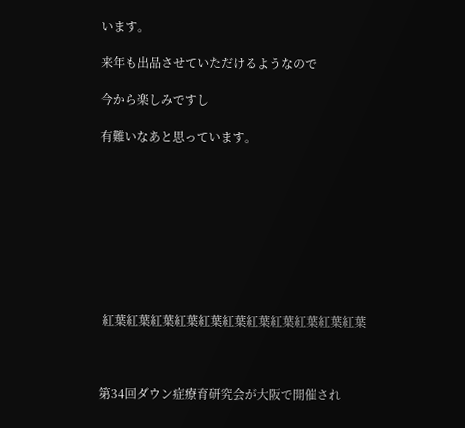います。

来年も出品させていただけるようなので

今から楽しみですし

有難いなあと思っています。









 紅葉紅葉紅葉紅葉紅葉紅葉紅葉紅葉紅葉紅葉紅葉



第34回ダウン症療育研究会が大阪で開催され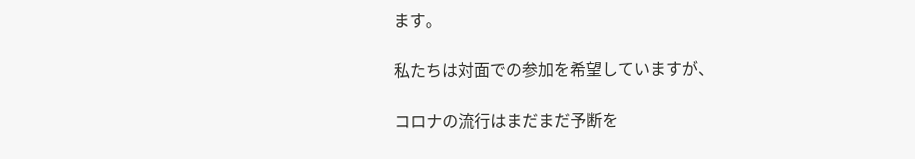ます。

私たちは対面での参加を希望していますが、

コロナの流行はまだまだ予断を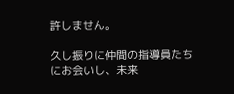許しません。

久し振りに仲間の指導員たちにお会いし、未来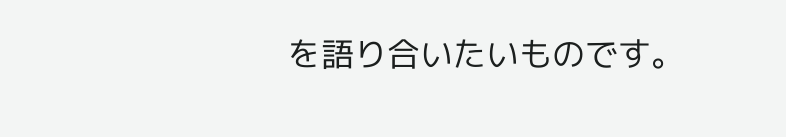を語り合いたいものです。